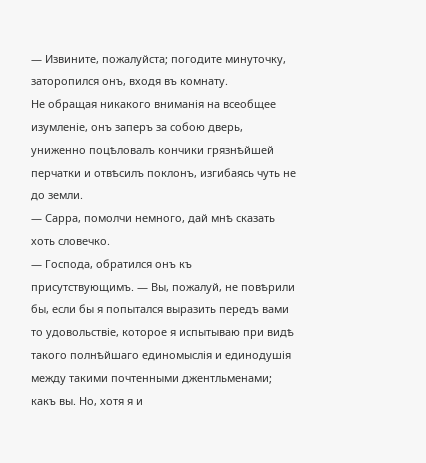— Извините, пожалуйста; погодите минуточку, заторопился онъ, входя въ комнату.
Не обращая никакого вниманія на всеобщее изумленіе, онъ заперъ за собою дверь, униженно поцѣловалъ кончики грязнѣйшей перчатки и отвѣсилъ поклонъ, изгибаясь чуть не до земли.
— Сарра, помолчи немного, дай мнѣ сказать хоть словечко.
— Господа, обратился онъ къ присутствующимъ. — Вы, пожалуй, не повѣрили бы, если бы я попытался выразить передъ вами то удовольствіе, которое я испытываю при видѣ такого полнѣйшаго единомыслія и единодушія между такими почтенными джентльменами; какъ вы. Но, хотя я и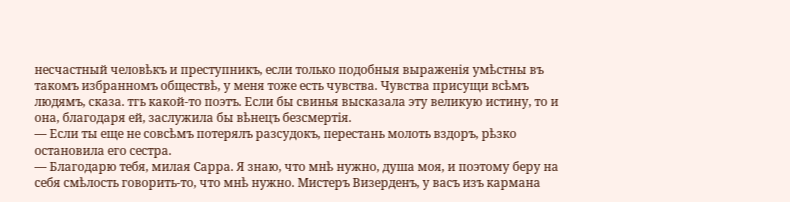несчастный человѣкъ и преступникъ, если только подобныя выраженія умѣстны въ такомъ избранномъ обществѣ, у меня тоже есть чувства. Чувства присущи всѣмъ людямъ, сказа. тгь какой-то поэтъ. Если бы свинья высказала эту великую истину, то и она, благодаря ей, заслужила бы вѣнецъ безсмертія.
— Если ты еще не совсѣмъ потерялъ разсудокъ, перестань молоть вздоръ, рѣзко остановила его сестра.
— Благодарю тебя, милая Сарра. Я знаю, что мнѣ нужно, душа моя, и поэтому беру на себя смѣлость говорить-то, что мнѣ нужно. Мистеръ Визерденъ, у васъ изъ кармана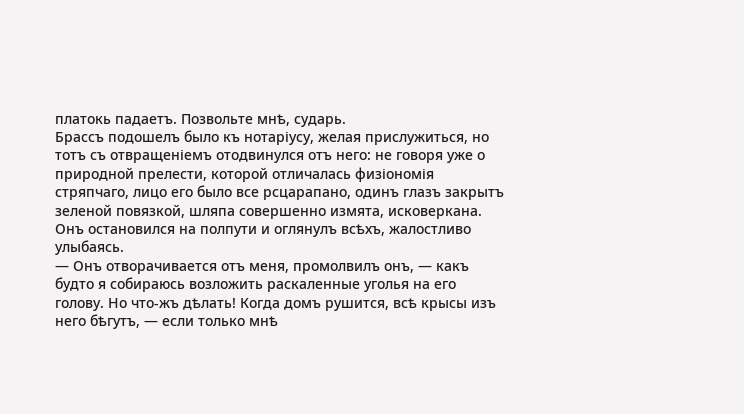платокь падаетъ. Позвольте мнѣ, сударь.
Брассъ подошелъ было къ нотаріусу, желая прислужиться, но тотъ съ отвращеніемъ отодвинулся отъ него: не говоря уже о природной прелести, которой отличалась физіономія стряпчаго, лицо его было все рсцарапано, одинъ глазъ закрытъ зеленой повязкой, шляпа совершенно измята, исковеркана. Онъ остановился на полпути и оглянулъ всѣхъ, жалостливо улыбаясь.
— Онъ отворачивается отъ меня, промолвилъ онъ, — какъ будто я собираюсь возложить раскаленные уголья на его голову. Но что-жъ дѣлать! Когда домъ рушится, всѣ крысы изъ него бѣгутъ, — если только мнѣ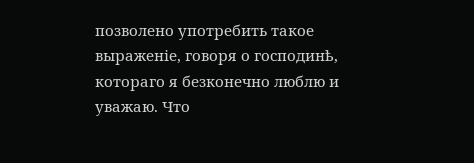позволено употребить такое выраженіе, говоря о господинѣ, котораго я безконечно люблю и уважаю. Что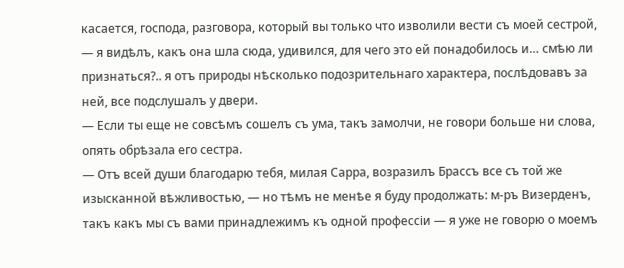касается, господа, разговора, который вы только что изволили вести съ моей сестрой, — я видѣлъ, какъ она шла сюда, удивился, для чего это ей понадобилось и… смѣю ли признаться?.. я отъ природы нѣсколько подозрительнаго характера, послѣдовавъ за ней, все подслушалъ у двери.
— Если ты еще не совсѣмъ сошелъ съ ума, такъ замолчи, не говори больше ни слова, опять обрѣзала его сестра.
— Отъ всей души благодарю тебя, милая Сарра, возразилъ Брассъ все съ той же изысканной вѣжливостью, — но тѣмъ не менѣе я буду продолжать: м-ръ Визерденъ, такъ какъ мы съ вами принадлежимъ къ одной профессіи — я уже не говорю о моемъ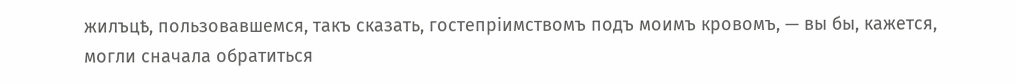жилъцѣ, пользовавшемся, такъ сказать, гостепріимствомъ подъ моимъ кровомъ, — вы бы, кажется, могли сначала обратиться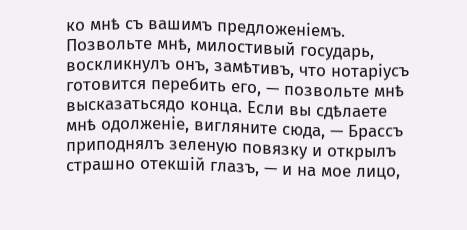ко мнѣ съ вашимъ предложеніемъ. Позвольте мнѣ, милостивый государь, воскликнулъ онъ, замѣтивъ, что нотаріусъ готовится перебить его, — позвольте мнѣ высказатьсядо конца. Если вы сдѣлаете мнѣ одолженіе, вигляните сюда, — Брассъ приподнялъ зеленую повязку и открылъ страшно отекшій глазъ, — и на мое лицо,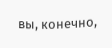вы, конечно,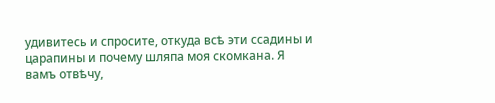удивитесь и спросите, откуда всѣ эти ссадины и царапины и почему шляпа моя скомкана. Я вамъ отвѣчу,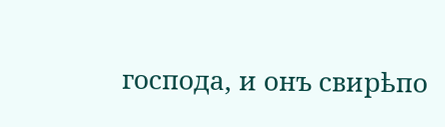господа, и онъ свирѣпо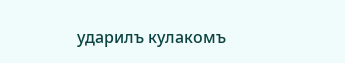ударилъ кулакомъ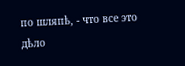по шляпѣ, - что все это дѣло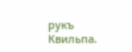рукъ Квильпа.